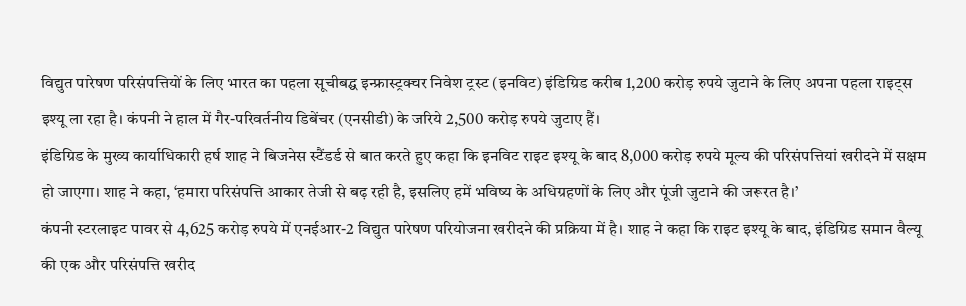विद्युत पारेषण परिसंपत्तियों के लिए भारत का पहला सूचीबद्घ इन्फ्रास्ट्रक्चर निवेश ट्रस्ट (इनविट) इंडिग्रिड करीब 1,200 करोड़ रुपये जुटाने के लिए अपना पहला राइट्स इश्यू ला रहा है। कंपनी ने हाल में गैर-परिवर्तनीय डिबेंचर (एनसीडी) के जरिये 2,500 करोड़ रुपये जुटाए हैं।
इंडिग्रिड के मुख्य कार्याधिकारी हर्ष शाह ने बिजनेस स्टैंडर्ड से बात करते हुए कहा कि इनविट राइट इश्यू के बाद 8,000 करोड़ रुपये मूल्य की परिसंपत्तियां खरीदने में सक्षम हो जाएगा। शाह ने कहा, ‘हमारा परिसंपत्ति आकार तेजी से बढ़ रही है, इसलिए हमें भविष्य के अधिग्रहणों के लिए और पूंजी जुटाने की जरूरत है।’
कंपनी स्टरलाइट पावर से 4,625 करोड़ रुपये में एनईआर-2 विद्युत पारेषण परियोजना खरीदने की प्रक्रिया में है। शाह ने कहा कि राइट इश्यू के बाद, इंडिग्रिड समान वैल्यू की एक और परिसंपत्ति खरीद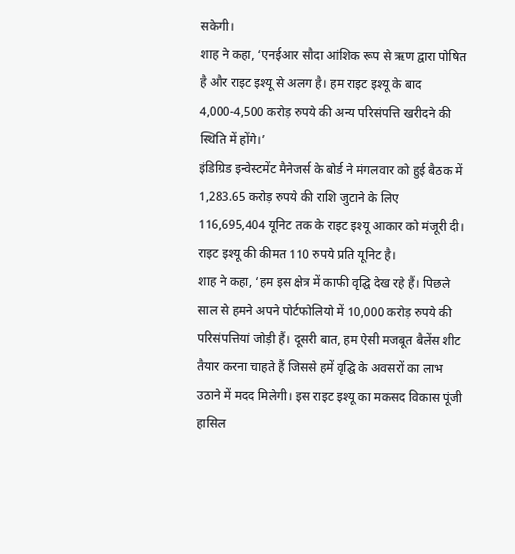सकेगी।
शाह ने कहा, ‘एनईआर सौदा आंशिक रूप से ऋण द्वारा पोषित है और राइट इश्यू से अलग है। हम राइट इश्यू के बाद 4,000-4,500 करोड़ रुपये की अन्य परिसंपत्ति खरीदने की स्थिति में होंगे।’
इंडिग्रिड इन्वेस्टमेंट मैनेजर्स के बोर्ड ने मंगलवार को हुई बैठक में 1,283.65 करोड़ रुपये की राशि जुटाने के लिए 116,695,404 यूनिट तक के राइट इश्यू आकार को मंजूरी दी। राइट इश्यू की कीमत 110 रुपये प्रति यूनिट है।
शाह ने कहा, ‘हम इस क्षेत्र में काफी वृद्घि देख रहे हैं। पिछले साल से हमने अपने पोर्टफोलियो में 10,000 करोड़ रुपये की परिसंपत्तियां जोड़ी हैं। दूसरी बात, हम ऐसी मजबूत बैलेंस शीट तैयार करना चाहते हैं जिससे हमें वृद्घि के अवसरों का लाभ उठाने में मदद मिलेगी। इस राइट इश्यू का मकसद विकास पूंजी हासिल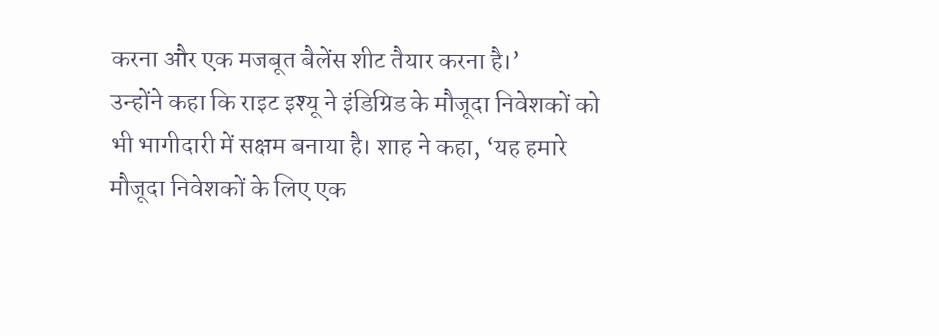करना और एक मजबूत बैलेंस शीट तैयार करना है।’
उन्होंने कहा कि राइट इश्यू ने इंडिग्रिड के मौजूदा निवेशकों को भी भागीदारी में सक्षम बनाया है। शाह ने कहा, ‘यह हमारे मौजूदा निवेशकों के लिए एक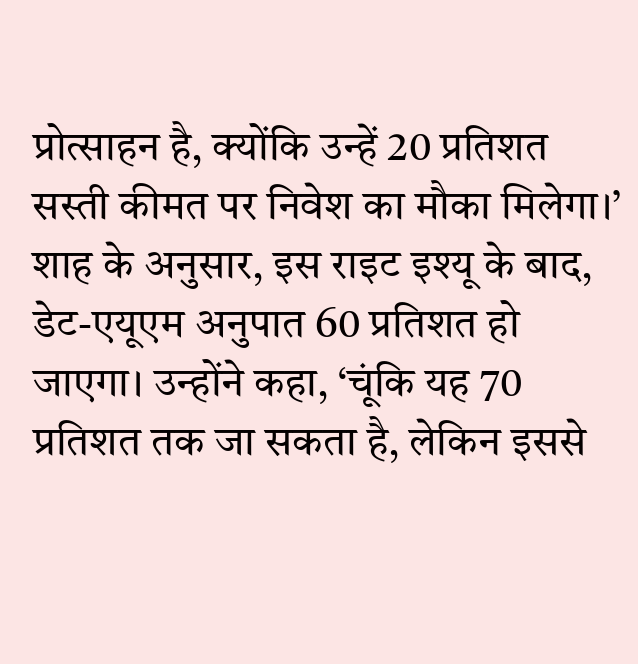प्रोत्साहन है, क्योंकि उन्हें 20 प्रतिशत सस्ती कीमत पर निवेश का मौका मिलेगा।’
शाह के अनुसार, इस राइट इश्यू के बाद, डेट-एयूएम अनुपात 60 प्रतिशत हो जाएगा। उन्होंने कहा, ‘चूंकि यह 70 प्रतिशत तक जा सकता है, लेकिन इससे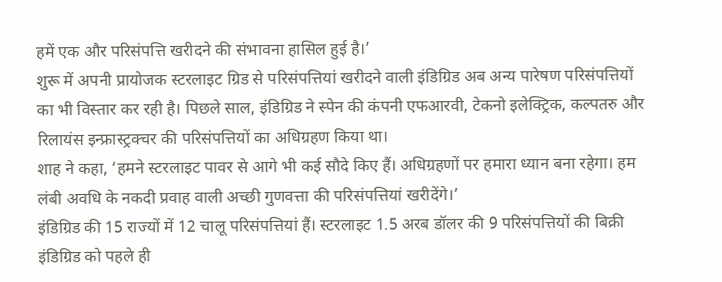हमें एक और परिसंपत्ति खरीदने की संभावना हासिल हुई है।’
शुरू में अपनी प्रायोजक स्टरलाइट ग्रिड से परिसंपत्तियां खरीदने वाली इंडिग्रिड अब अन्य पारेषण परिसंपत्तियों का भी विस्तार कर रही है। पिछले साल, इंडिग्रिड ने स्पेन की कंपनी एफआरवी, टेकनो इलेक्ट्रिक, कल्पतरु और रिलायंस इन्फ्रास्ट्रक्चर की परिसंपत्तियों का अधिग्रहण किया था।
शाह ने कहा, ‘हमने स्टरलाइट पावर से आगे भी कई सौदे किए हैं। अधिग्रहणों पर हमारा ध्यान बना रहेगा। हम लंबी अवधि के नकदी प्रवाह वाली अच्छी गुणवत्ता की परिसंपत्तियां खरीदेंगे।’
इंडिग्रिड की 15 राज्यों में 12 चालू परिसंपत्तियां हैं। स्टरलाइट 1.5 अरब डॉलर की 9 परिसंपत्तियों की बिक्री इंडिग्रिड को पहले ही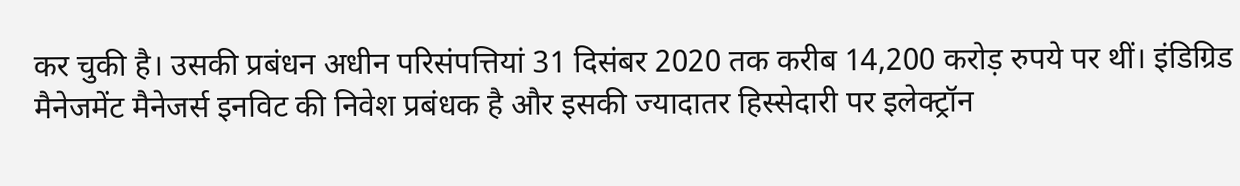कर चुकी है। उसकी प्रबंधन अधीन परिसंपत्तियां 31 दिसंबर 2020 तक करीब 14,200 करोड़ रुपये पर थीं। इंडिग्रिड मैनेजमेंट मैनेजर्स इनविट की निवेश प्रबंधक है और इसकी ज्यादातर हिस्सेदारी पर इलेक्ट्रॉन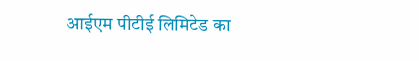आईएम पीटीई लिमिटेड का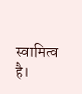स्वामित्व है।